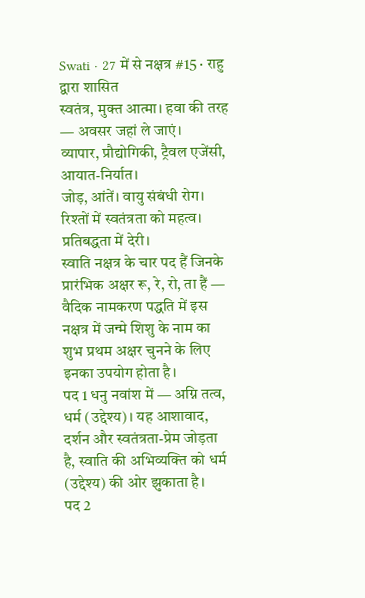Swati · 27 में से नक्षत्र #15 · राहु द्वारा शासित
स्वतंत्र, मुक्त आत्मा। हवा की तरह — अवसर जहां ले जाएं।
व्यापार, प्रौद्योगिकी, ट्रैवल एजेंसी, आयात-निर्यात।
जोड़, आंतें। वायु संबंधी रोग।
रिश्तों में स्वतंत्रता को महत्व। प्रतिबद्धता में देरी।
स्वाति नक्षत्र के चार पद हैं जिनके प्रारंभिक अक्षर रू, रे, रो, ता हैं — वैदिक नामकरण पद्धति में इस नक्षत्र में जन्मे शिशु के नाम का शुभ प्रथम अक्षर चुनने के लिए इनका उपयोग होता है।
पद 1 धनु नवांश में — अग्नि तत्व, धर्म (उद्देश्य)। यह आशावाद, दर्शन और स्वतंत्रता-प्रेम जोड़ता है, स्वाति की अभिव्यक्ति को धर्म (उद्देश्य) की ओर झुकाता है।
पद 2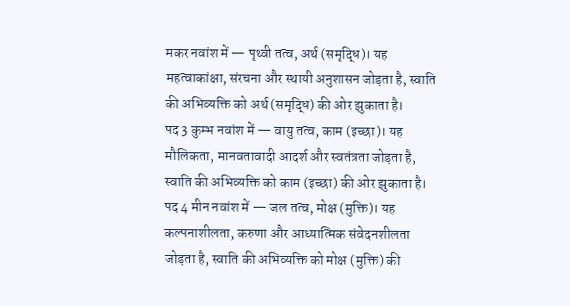मकर नवांश में — पृथ्वी तत्व, अर्थ (समृद्धि)। यह महत्वाकांक्षा, संरचना और स्थायी अनुशासन जोड़ता है, स्वाति की अभिव्यक्ति को अर्थ (समृद्धि) की ओर झुकाता है।
पद 3 कुम्भ नवांश में — वायु तत्व, काम (इच्छा)। यह मौलिकता, मानवतावादी आदर्श और स्वतंत्रता जोड़ता है, स्वाति की अभिव्यक्ति को काम (इच्छा) की ओर झुकाता है।
पद 4 मीन नवांश में — जल तत्व, मोक्ष (मुक्ति)। यह कल्पनाशीलता, करुणा और आध्यात्मिक संवेदनशीलता जोड़ता है, स्वाति की अभिव्यक्ति को मोक्ष (मुक्ति) की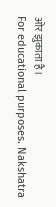ओर झुकाता है।
For educational purposes. Nakshatra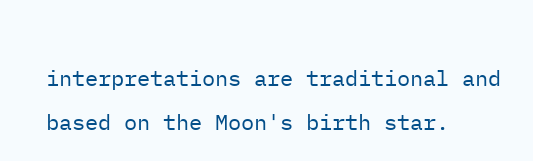interpretations are traditional and based on the Moon's birth star.